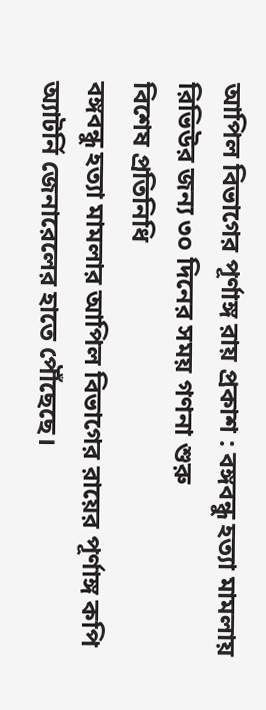আপিল বিভাগের পূর্ণাঙ্গ রায় প্রকাশ : বঙ্গবন্ধু হত্যা মামলায় রিভিউর জন্য ৩০ দিনের সময় গণনা শুরু
বিশেষ প্রতিনিধি
বঙ্গবন্ধু হত্যা মামলার আপিল বিভাগের রায়ের পূর্ণাঙ্গ কপি অ্যাটর্নি জেনারেলের হাতে পৌঁছেছে।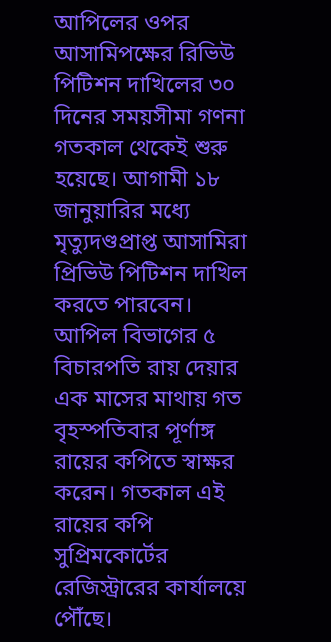আপিলের ওপর আসামিপক্ষের রিভিউ পিটিশন দাখিলের ৩০ দিনের সময়সীমা গণনা গতকাল থেকেই শুরু হয়েছে। আগামী ১৮ জানুয়ারির মধ্যে মৃত্যুদণ্ডপ্রাপ্ত আসামিরা প্রিভিউ পিটিশন দাখিল করতে পারবেন।
আপিল বিভাগের ৫ বিচারপতি রায় দেয়ার এক মাসের মাথায় গত বৃহস্পতিবার পূর্ণাঙ্গ রায়ের কপিতে স্বাক্ষর করেন। গতকাল এই রায়ের কপি সুপ্রিমকোর্টের রেজিস্ট্রারের কার্যালয়ে পৌঁছে।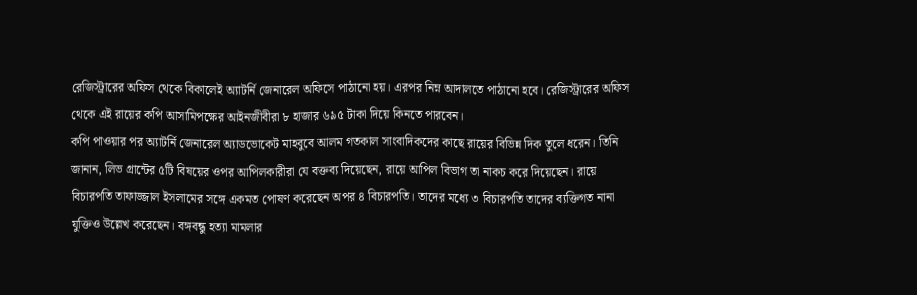রেজিস্ট্রারের অফিস থেকে বিকালেই অ্যাটর্নি জেনারেল অফিসে পাঠানো হয়। এরপর নিম্ন আদালতে পাঠানো হবে। রেজিস্ট্রারের অফিস থেকে এই রায়ের কপি আসামিপক্ষের আইনজীবীরা ৮ হাজার ৬৯৫ টাকা দিয়ে কিনতে পারবেন।
কপি পাওয়ার পর অ্যাটর্নি জেনারেল অ্যাডভোকেট মাহবুবে আলম গতকাল সাংবাদিকদের কাছে রায়ের বিভিন্ন দিক তুলে ধরেন। তিনি জানান, লিভ গ্রান্টের ৫টি বিষয়ের ওপর আপিলকারীরা যে বক্তব্য দিয়েছেন, রায়ে আপিল বিভাগ তা নাকচ করে দিয়েছেন। রায়ে বিচারপতি তাফাজ্জাল ইসলামের সঙ্গে একমত পোষণ করেছেন অপর ৪ বিচারপতি। তাদের মধ্যে ৩ বিচারপতি তাদের ব্যক্তিগত নানা যুক্তিও উল্লেখ করেছেন। বঙ্গবন্ধু হত্যা মামলার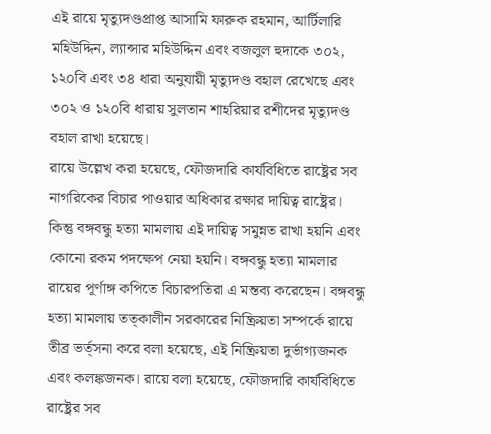এই রায়ে মৃত্যুদণ্ডপ্রাপ্ত আসামি ফারুক রহমান, আর্টিলারি মহিউদ্দিন, ল্যান্সার মহিউদ্দিন এবং বজলুল হুদাকে ৩০২, ১২০বি এবং ৩৪ ধারা অনুযায়ী মৃত্যুদণ্ড বহাল রেখেছে এবং ৩০২ ও ১২০বি ধারায় সুলতান শাহরিয়ার রশীদের মৃত্যুদণ্ড বহাল রাখা হয়েছে।
রায়ে উল্লেখ করা হয়েছে, ফৌজদারি কার্যবিধিতে রাষ্ট্রের সব নাগরিকের বিচার পাওয়ার অধিকার রক্ষার দায়িত্ব রাষ্ট্রের। কিন্তু বঙ্গবন্ধু হত্যা মামলায় এই দায়িত্ব সমুন্নত রাখা হয়নি এবং কোনো রকম পদক্ষেপ নেয়া হয়নি। বঙ্গবন্ধু হত্যা মামলার রায়ের পূর্ণাঙ্গ কপিতে বিচারপতিরা এ মন্তব্য করেছেন। বঙ্গবন্ধু হত্যা মামলায় তত্কালীন সরকারের নিষ্ক্রিয়তা সম্পর্কে রায়ে তীব্র ভর্ত্সনা করে বলা হয়েছে, এই নিষ্ক্রিয়তা দুর্ভাগ্যজনক এবং কলঙ্কজনক। রায়ে বলা হয়েছে, ফৌজদারি কার্যবিধিতে রাষ্ট্রের সব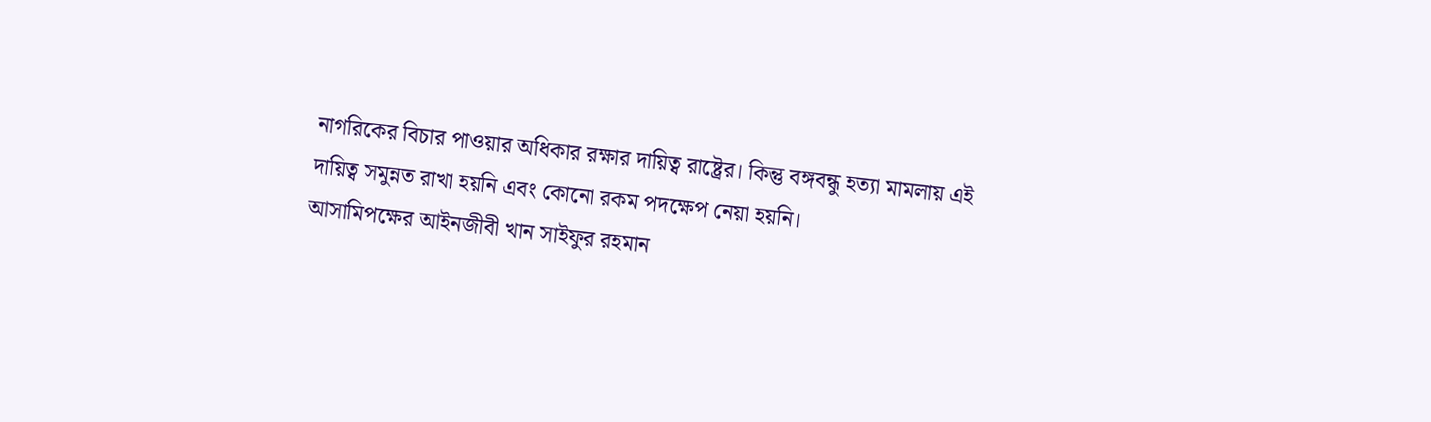নাগরিকের বিচার পাওয়ার অধিকার রক্ষার দায়িত্ব রাষ্ট্রের। কিন্তু বঙ্গবন্ধু হত্যা মামলায় এই দায়িত্ব সমুন্নত রাখা হয়নি এবং কোনো রকম পদক্ষেপ নেয়া হয়নি।
আসামিপক্ষের আইনজীবী খান সাইফুর রহমান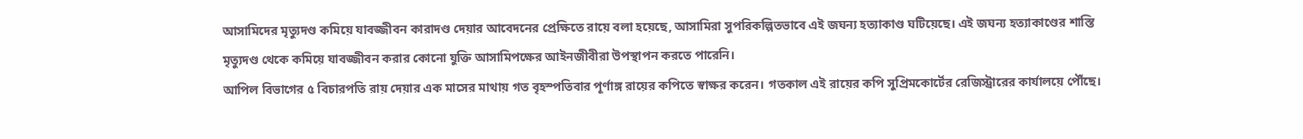আসামিদের মৃত্যুদণ্ড কমিয়ে যাবজ্জীবন কারাদণ্ড দেয়ার আবেদনের প্রেক্ষিতে রায়ে বলা হয়েছে, আসামিরা সুপরিকল্পিতভাবে এই জঘন্য হত্যাকাণ্ড ঘটিয়েছে। এই জঘন্য হত্যাকাণ্ডের শাস্তি মৃত্যুদণ্ড থেকে কমিয়ে যাবজ্জীবন করার কোনো যুক্তি আসামিপক্ষের আইনজীবীরা উপস্থাপন করতে পারেনি।
আপিল বিভাগের ৫ বিচারপতি রায় দেয়ার এক মাসের মাথায় গত বৃহস্পতিবার পূর্ণাঙ্গ রায়ের কপিতে স্বাক্ষর করেন। গতকাল এই রায়ের কপি সুপ্রিমকোর্টের রেজিস্ট্রারের কার্যালয়ে পৌঁছে।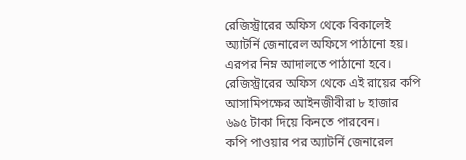রেজিস্ট্রারের অফিস থেকে বিকালেই অ্যাটর্নি জেনারেল অফিসে পাঠানো হয়। এরপর নিম্ন আদালতে পাঠানো হবে। রেজিস্ট্রারের অফিস থেকে এই রায়ের কপি আসামিপক্ষের আইনজীবীরা ৮ হাজার ৬৯৫ টাকা দিয়ে কিনতে পারবেন।
কপি পাওয়ার পর অ্যাটর্নি জেনারেল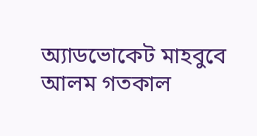অ্যাডভোকেট মাহবুবে আলম গতকাল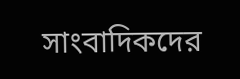সাংবাদিকদের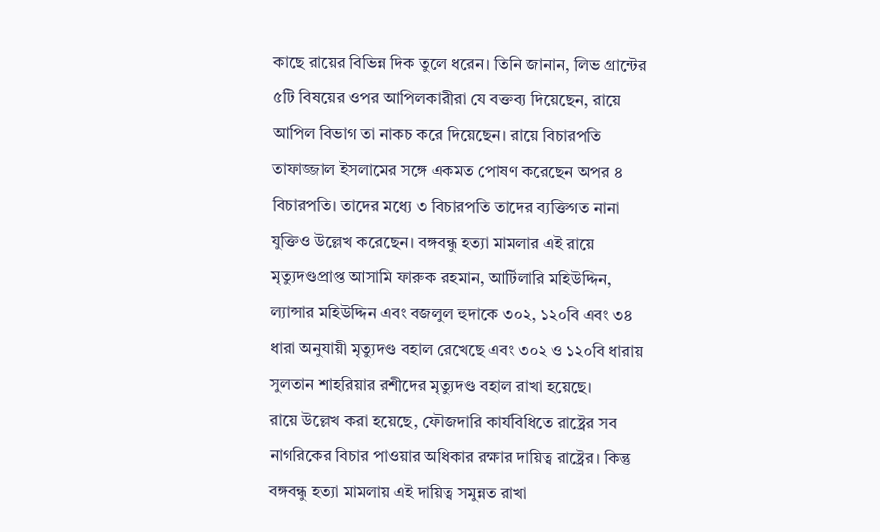কাছে রায়ের বিভিন্ন দিক তুলে ধরেন। তিনি জানান, লিভ গ্রান্টের ৫টি বিষয়ের ওপর আপিলকারীরা যে বক্তব্য দিয়েছেন, রায়ে আপিল বিভাগ তা নাকচ করে দিয়েছেন। রায়ে বিচারপতি তাফাজ্জাল ইসলামের সঙ্গে একমত পোষণ করেছেন অপর ৪ বিচারপতি। তাদের মধ্যে ৩ বিচারপতি তাদের ব্যক্তিগত নানা যুক্তিও উল্লেখ করেছেন। বঙ্গবন্ধু হত্যা মামলার এই রায়ে মৃত্যুদণ্ডপ্রাপ্ত আসামি ফারুক রহমান, আর্টিলারি মহিউদ্দিন, ল্যান্সার মহিউদ্দিন এবং বজলুল হুদাকে ৩০২, ১২০বি এবং ৩৪ ধারা অনুযায়ী মৃত্যুদণ্ড বহাল রেখেছে এবং ৩০২ ও ১২০বি ধারায় সুলতান শাহরিয়ার রশীদের মৃত্যুদণ্ড বহাল রাখা হয়েছে।
রায়ে উল্লেখ করা হয়েছে, ফৌজদারি কার্যবিধিতে রাষ্ট্রের সব নাগরিকের বিচার পাওয়ার অধিকার রক্ষার দায়িত্ব রাষ্ট্রের। কিন্তু বঙ্গবন্ধু হত্যা মামলায় এই দায়িত্ব সমুন্নত রাখা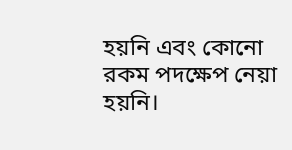হয়নি এবং কোনো রকম পদক্ষেপ নেয়া হয়নি।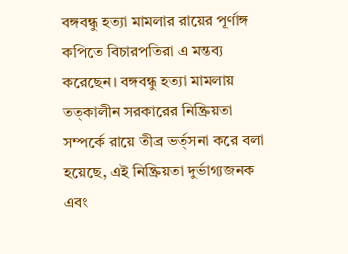বঙ্গবন্ধু হত্যা মামলার রায়ের পূর্ণাঙ্গ কপিতে বিচারপতিরা এ মন্তব্য করেছেন। বঙ্গবন্ধু হত্যা মামলায় তত্কালীন সরকারের নিষ্ক্রিয়তা সম্পর্কে রায়ে তীব্র ভর্ত্সনা করে বলা হয়েছে, এই নিষ্ক্রিয়তা দুর্ভাগ্যজনক এবং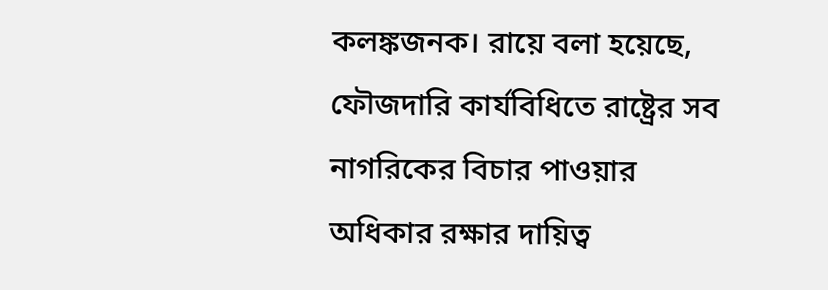কলঙ্কজনক। রায়ে বলা হয়েছে, ফৌজদারি কার্যবিধিতে রাষ্ট্রের সব নাগরিকের বিচার পাওয়ার অধিকার রক্ষার দায়িত্ব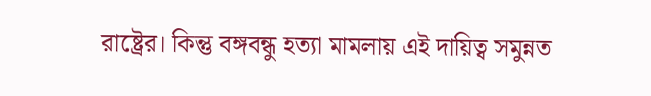রাষ্ট্রের। কিন্তু বঙ্গবন্ধু হত্যা মামলায় এই দায়িত্ব সমুন্নত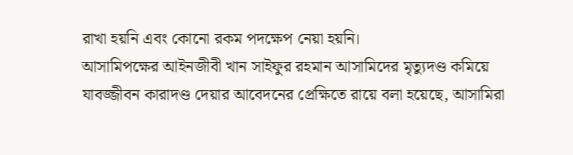রাখা হয়নি এবং কোনো রকম পদক্ষেপ নেয়া হয়নি।
আসামিপক্ষের আইনজীবী খান সাইফুর রহমান আসামিদের মৃত্যুদণ্ড কমিয়ে যাবজ্জীবন কারাদণ্ড দেয়ার আবেদনের প্রেক্ষিতে রায়ে বলা হয়েছে, আসামিরা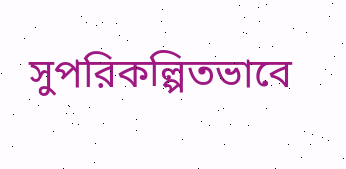সুপরিকল্পিতভাবে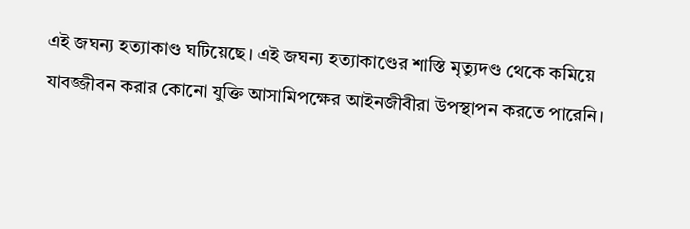এই জঘন্য হত্যাকাণ্ড ঘটিয়েছে। এই জঘন্য হত্যাকাণ্ডের শাস্তি মৃত্যুদণ্ড থেকে কমিয়ে যাবজ্জীবন করার কোনো যুক্তি আসামিপক্ষের আইনজীবীরা উপস্থাপন করতে পারেনি।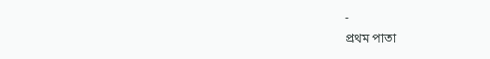-
প্রথম পাতা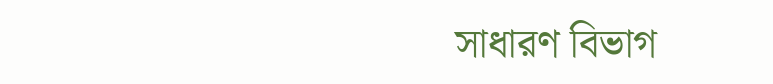সাধারণ বিভাগ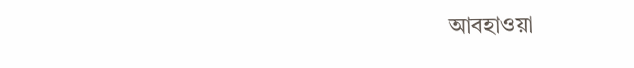আবহাওয়া